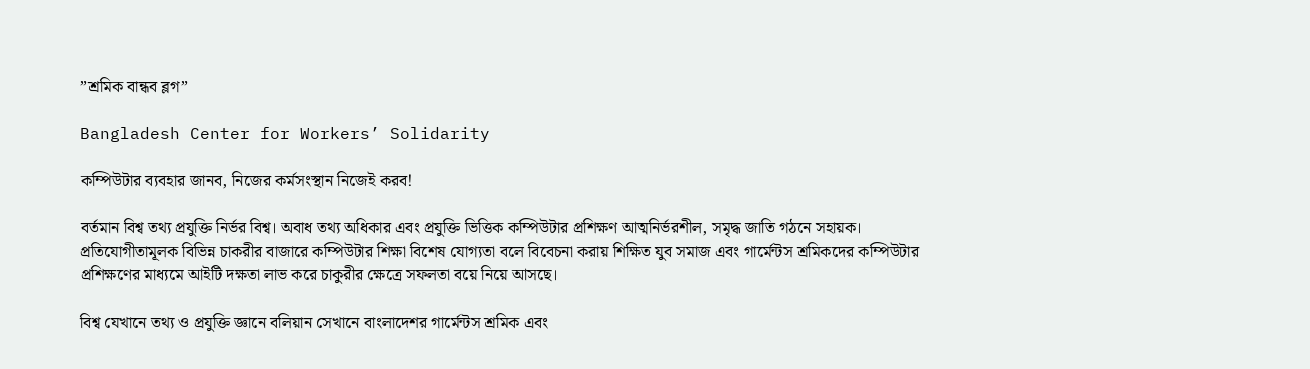”শ্রমিক বান্ধব ব্লগ”

Bangladesh Center for Workers’ Solidarity

কম্পিউটার ব্যবহার জানব, নিজের কর্মসংস্থান নিজেই করব!

বর্তমান বিশ্ব তথ্য প্রযুক্তি নির্ভর বিশ্ব। অবাধ তথ্য অধিকার এবং প্রযুক্তি ভিত্তিক কম্পিউটার প্রশিক্ষণ আত্মনির্ভরশীল, সমৃদ্ধ জাতি গঠনে সহায়ক। প্রতিযোগীতামূলক বিভিন্ন চাকরীর বাজারে কম্পিউটার শিক্ষা বিশেষ যোগ্যতা বলে বিবেচনা করায় শিক্ষিত যুব সমাজ এবং গার্মেন্টস শ্রমিকদের কম্পিউটার প্রশিক্ষণের মাধ্যমে আইটি দক্ষতা লাভ করে চাকুরীর ক্ষেত্রে সফলতা বয়ে নিয়ে আসছে।

বিশ্ব যেখানে তথ্য ও প্রযুক্তি জ্ঞানে বলিয়ান সেখানে বাংলাদেশর গার্মেন্টস শ্রমিক এবং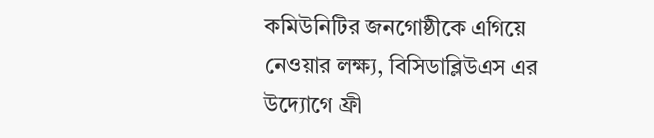কমিউনিটির জনগোষ্ঠীকে এগিয়ে নেওয়ার লক্ষ্য, বিসিডাব্লিউএস এর উদ্যোগে ফ্রী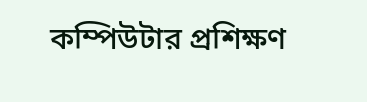কম্পিউটার প্রশিক্ষণ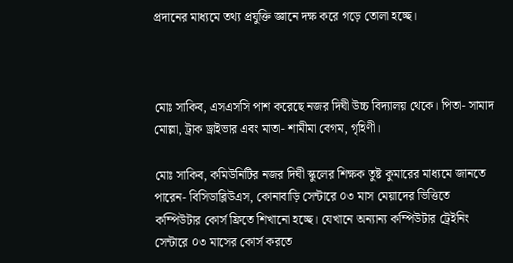প্রদানের মাধ্যমে তথ্য প্রযুক্তি জ্ঞানে দক্ষ করে গড়ে তোলা হচ্ছে।



মোঃ সাকিব, এসএসসি পাশ করেছে নজর দিঘী উচ্চ বিদ্যালয় থেকে। পিতা- সামাদ মোল্লা, ট্রাক ড্রাইভার এবং মাতা- শামীমা বেগম, গৃহিণী।

মোঃ সাকিব, কমিউনিটির নজর দিঘী স্কুলের শিক্ষক তুষ্ট কুমারের মাধ্যমে জানতে পারেন- বিসিডাব্লিউএস, কোনাবাড়ি সেন্টারে ০৩ মাস মেয়াদের ভিত্তিতে কম্পিউটার কোর্স ফ্রিতে শিখানো হচ্ছে। যেখানে অন্যান্য কম্পিউটার ট্রেইনিং সেন্টারে ০৩ মাসের কোর্স করতে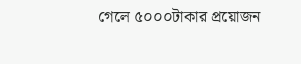গেলে ৫০০০টাকার প্রয়োজন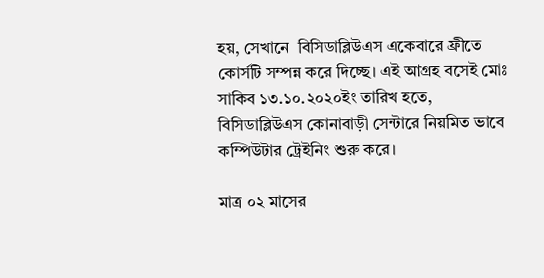হয়, সেখানে  বিসিডাব্লিউএস একেবারে ফ্রীতে কোর্সটি সম্পন্ন করে দিচ্ছে। এই আগ্রহ বসেই মোঃ সাকিব ১৩.১০.২০২০ইং তারিখ হতে, বিসিডাব্লিউএস কোনাবাড়ী সেন্টারে নিয়মিত ভাবে কম্পিউটার ট্রেইনিং শুরু করে।

মাত্র ০২ মাসের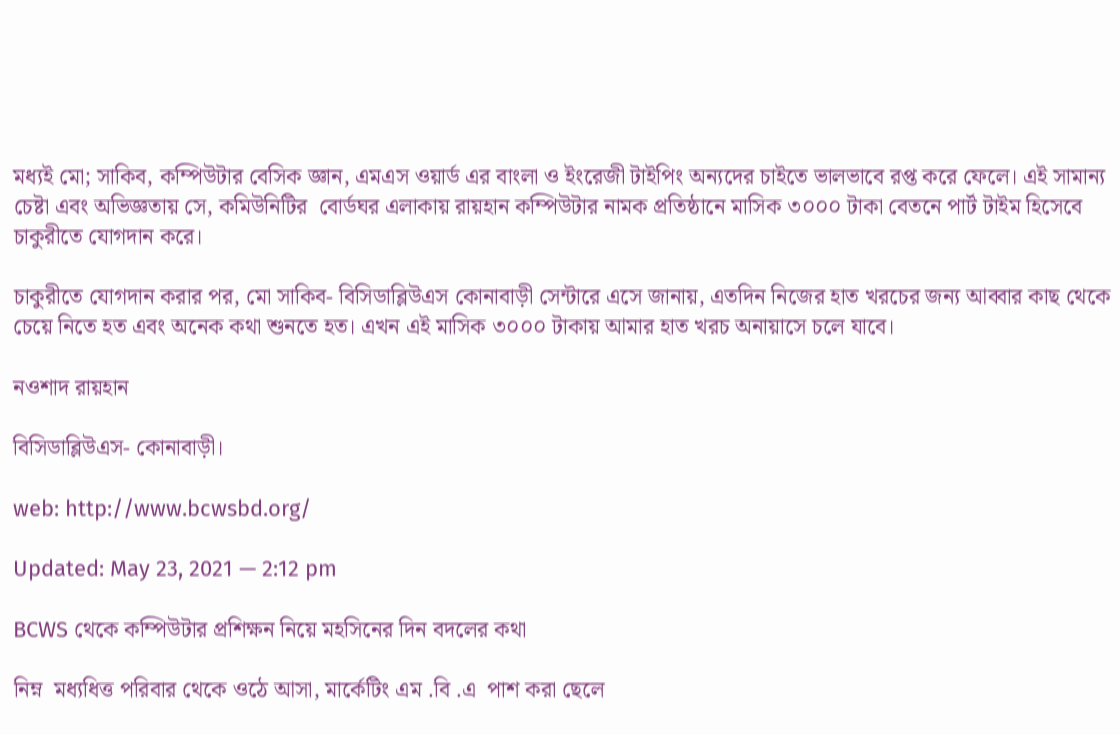মধ্যই মো; সাকিব, কম্পিউটার বেসিক জ্ঞান, এমএস ওয়ার্ড এর বাংলা ও ইংরেজী টাইপিং অন্যদের চাইতে ভালভাবে রপ্ত করে ফেলে। এই সামান্য চেষ্টা এবং অভিজ্ঞতায় সে, কমিউনিটির  বোর্ডঘর এলাকায় রায়হান কম্পিউটার নামক প্রতিষ্ঠানে মাসিক ৩০০০ টাকা বেতনে পার্ট টাইম হিসেবে চাকুরীতে যোগদান করে।

চাকুরীতে যোগদান করার পর, মো সাকিব- বিসিডাব্লিউএস কোনাবাড়ী সেন্টারে এসে জানায়, এতদিন নিজের হাত খরচের জন্য আব্বার কাছ থেকে চেয়ে নিতে হত এবং অনেক কথা শুনতে হত। এখন এই মাসিক ৩০০০ টাকায় আমার হাত খরচ অনায়াসে চলে যাবে।

নওশাদ রায়হান

বিসিডাব্লিউএস- কোনাবাড়ী।

web: http://www.bcwsbd.org/

Updated: May 23, 2021 — 2:12 pm

BCWS থেকে কম্পিউটার প্রশিক্ষন নিয়ে মহসিনের দিন বদলের কথা

নিম্ন  মধ্যধিত্ত পরিবার থেকে ওঠে আসা, মার্কেটিং এম .বি .এ  পাশ করা ছেলে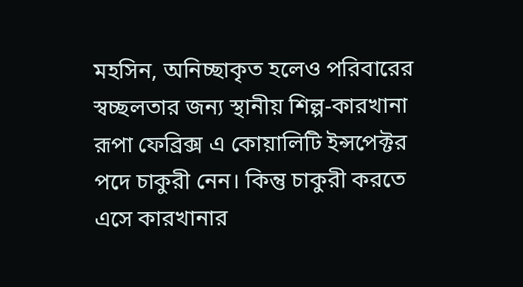মহসিন, অনিচ্ছাকৃত হলেও পরিবারের স্বচ্ছলতার জন্য স্থানীয় শিল্প-কারখানা রূপা ফেব্রিক্স এ কোয়ালিটি ইন্সপেক্টর  পদে চাকুরী নেন। কিন্তু চাকুরী করতে এসে কারখানার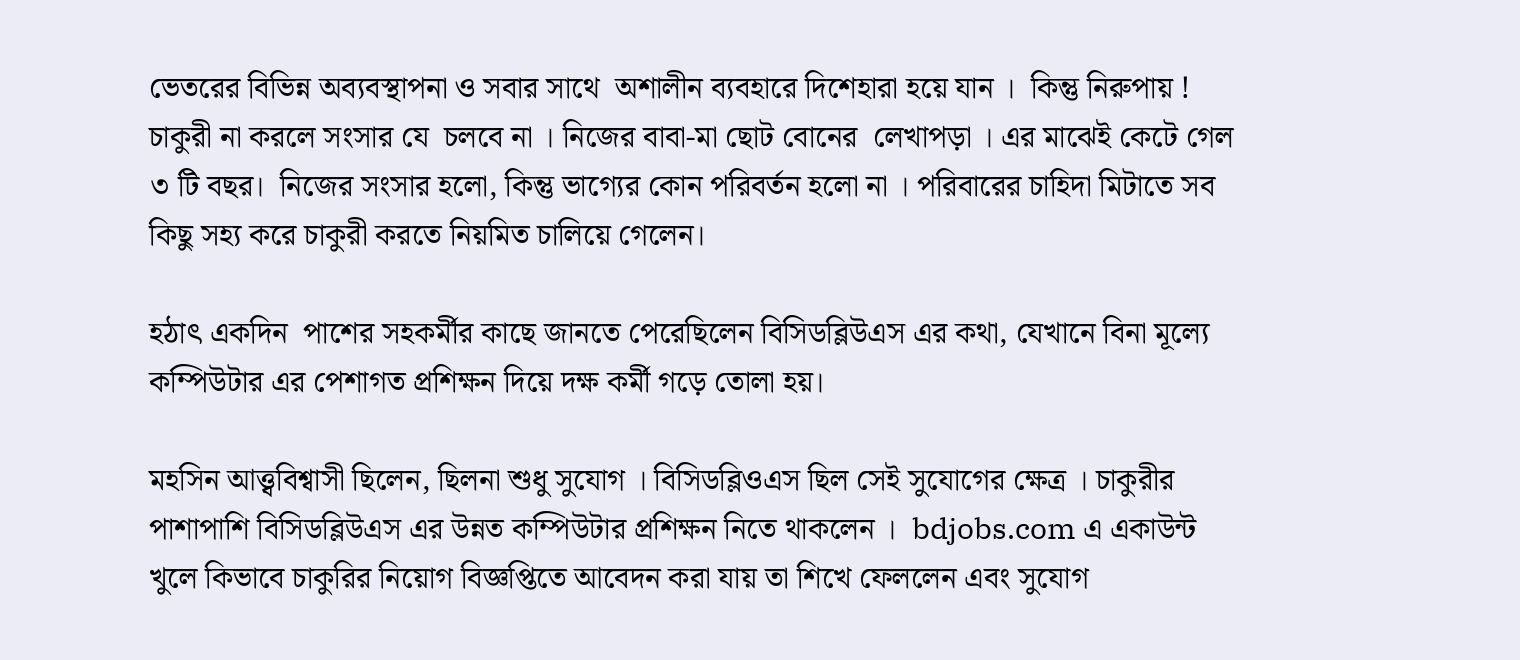ভেতরের বিভিন্ন অব্যবস্থাপনা ও সবার সাথে  অশালীন ব্যবহারে দিশেহারা হয়ে যান ।  কিন্তু নিরুপায় ! চাকুরী না করলে সংসার যে  চলবে না । নিজের বাবা-মা ছোট বোনের  লেখাপড়া । এর মাঝেই কেটে গেল ৩ টি বছর।  নিজের সংসার হলো, কিন্তু ভাগ্যের কোন পরিবর্তন হলো না । পরিবারের চাহিদা মিটাতে সব কিছু সহ্য করে চাকুরী করতে নিয়মিত চালিয়ে গেলেন।

হঠাৎ একদিন  পাশের সহকর্মীর কাছে জানতে পেরেছিলেন বিসিডব্লিউএস এর কথা, যেখানে বিনা মূল্যে কম্পিউটার এর পেশাগত প্রশিক্ষন দিয়ে দক্ষ কর্মী গড়ে তোলা হয়।

মহসিন আত্ত্ববিশ্বাসী ছিলেন, ছিলনা শুধু সুযোগ । বিসিডব্লিওএস ছিল সেই সুযোগের ক্ষেত্র । চাকুরীর পাশাপাশি বিসিডব্লিউএস এর উন্নত কম্পিউটার প্রশিক্ষন নিতে থাকলেন ।  bdjobs.com এ একাউন্ট খুলে কিভাবে চাকুরির নিয়োগ বিজ্ঞপ্তিতে আবেদন করা যায় তা শিখে ফেললেন এবং সুযোগ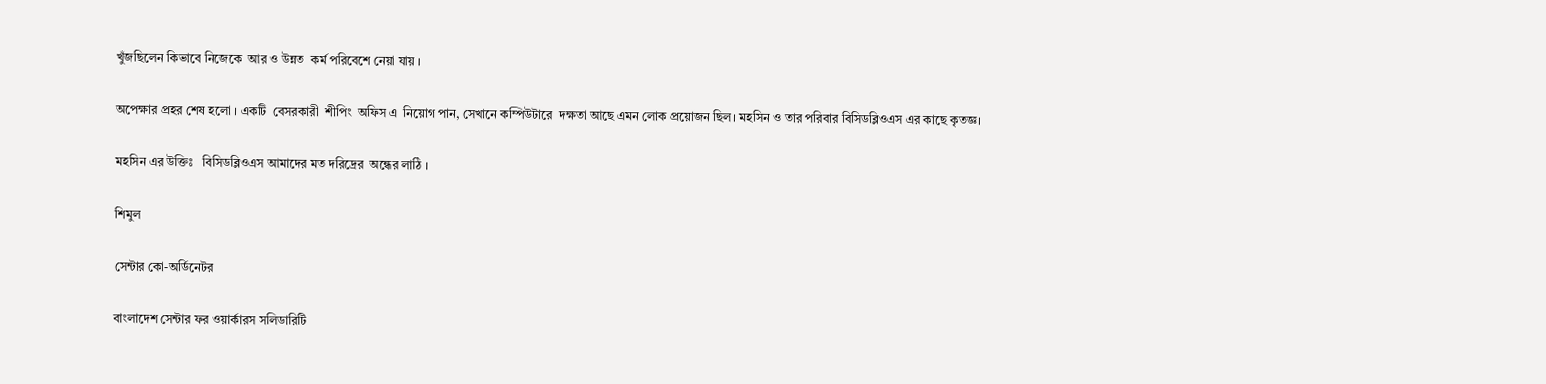খুঁজছিলেন কিভাবে নিজেকে  আর ও উন্নত  কর্ম পরিবেশে নেয়া যায় ।

অপেক্ষার প্রহর শেষ হলো । একটি  বেসরকারী  শীপিং  অফিস এ  নিয়োগ পান, সেখানে কম্পিউটারে  দক্ষতা আছে এমন লোক প্রয়োজন ছিল। মহসিন ও তার পরিবার বিসিডব্লিওএস এর কাছে কৃতজ্ঞ।

মহসিন এর উক্তিঃ   বিসিডব্লিওএস আমাদের মত দরিদ্রের  অন্ধের লাঠি ।

শিমুল

সেন্টার কো-অর্ডিনেটর

বাংলাদেশ সেন্টার ফর ওয়ার্কারস সলিডারিটি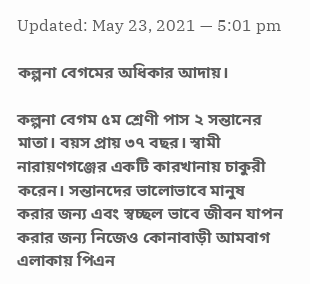Updated: May 23, 2021 — 5:01 pm

কল্পনা বেগমের অধিকার আদায়।

কল্পনা বেগম ৫ম শ্রেণী পাস ২ সন্তানের মাতা। বয়স প্রায় ৩৭ বছর। স্বামী নারায়ণগঞ্জের একটি কারখানায় চাকুরী করেন। সন্তানদের ভালোভাবে মানুষ করার জন্য এবং স্বচ্ছল ভাবে জীবন যাপন করার জন্য নিজেও কোনাবাড়ী আমবাগ এলাকায় পিএন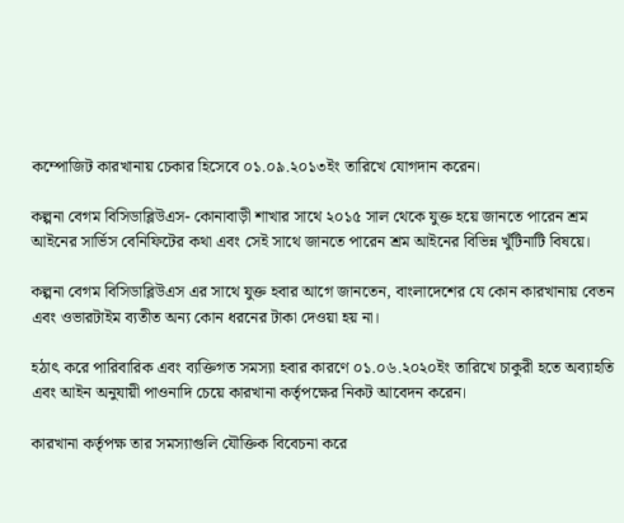কম্পোজিট কারখানায় চেকার হিসেবে ০১.০৯.২০১৩ইং তারিখে যোগদান করেন।

কল্পনা বেগম বিসিডাব্লিউএস- কোনাবাড়ী শাখার সাথে ২০১৫ সাল থেকে যুক্ত হয়ে জানতে পারেন শ্রম আইনের সার্ভিস বেনিফিটের কথা এবং সেই সাথে জানতে পারেন শ্রম আইনের বিভিন্ন খুঁটিনাটি বিষয়ে।

কল্পনা বেগম বিসিডাব্লিউএস এর সাথে যুক্ত হবার আগে জানতেন, বাংলাদেশের যে কোন কারখানায় বেতন এবং ওভারটাইম ব্যতীত অন্য কোন ধরনের টাকা দেওয়া হয় না।

হঠাৎ করে পারিবারিক এবং ব্যক্তিগত সমস্যা হবার কারণে ০১.০৬.২০২০ইং তারিখে চাকুরী হতে অব্যাহতি এবং আইন অনুযায়ী পাওনাদি চেয়ে কারখানা কর্তৃপক্ষের নিকট আবেদন করেন।

কারখানা কর্তৃপক্ষ তার সমস্যাগুলি যৌক্তিক বিবেচনা করে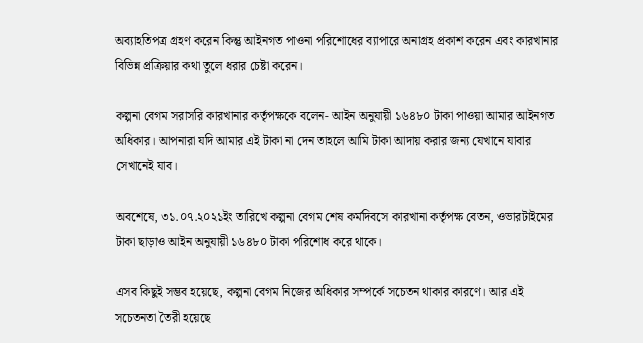অব্যাহতিপত্র গ্রহণ করেন কিন্তু আইনগত পাওনা পরিশোধের ব্যাপারে অনাগ্রহ প্রকাশ করেন এবং কারখানার বিভিন্ন প্রক্রিয়ার কথা তুলে ধরার চেষ্টা করেন।

কল্পনা বেগম সরাসরি কারখানার কর্তৃপক্ষকে বলেন- আইন অনুযায়ী ১৬৪৮০ টাকা পাওয়া আমার আইনগত অধিকার। আপনারা যদি আমার এই টাকা না দেন তাহলে আমি টাকা আদায় করার জন্য যেখানে যাবার সেখানেই যাব।

অবশেষে, ৩১.০৭.২০২১ইং তারিখে কল্পনা বেগম শেষ কর্মদিবসে কারখানা কর্তৃপক্ষ বেতন, ওভারটাইমের টাকা ছাড়াও আইন অনুযায়ী ১৬৪৮০ টাকা পরিশোধ করে থাকে।

এসব কিছুই সম্ভব হয়েছে, কল্পনা বেগম নিজের অধিকার সম্পর্কে সচেতন থাকার কারণে। আর এই সচেতনতা তৈরী হয়েছে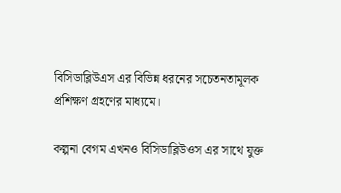বিসিডাব্লিউএস এর বিভিন্ন ধরনের সচেতনতামূলক প্রশিক্ষণ গ্রহণের মাধ্যমে।

কল্পনা বেগম এখনও বিসিডাব্লিউওস এর সাথে যুক্ত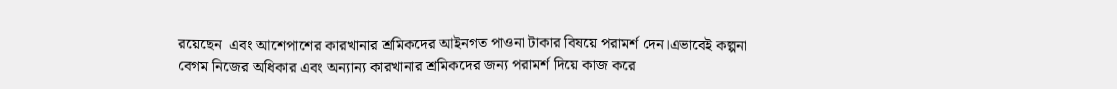রয়েছেন  এবং আশেপাশের কারখানার শ্রমিকদের আইনগত পাওনা টাকার বিষয়ে পরামর্শ দেন।এভাবেই কল্পনা বেগম নিজের অধিকার এবং অন্যান্য কারখানার শ্রমিকদের জন্য পরামর্শ দিয়ে কাজ করে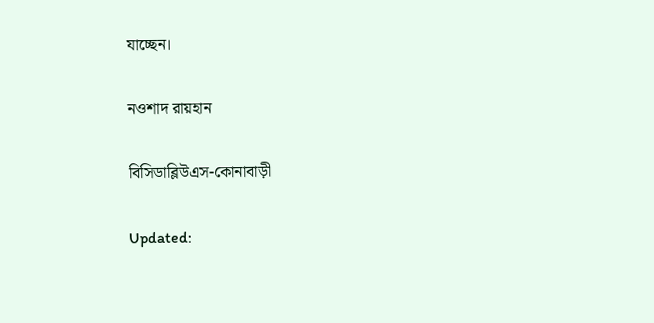যাচ্ছেন।

নওশাদ রায়হান

বিসিডাব্লিউএস-কোনাবাড়ী

Updated: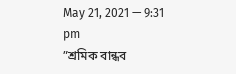May 21, 2021 — 9:31 pm
”শ্রমিক বান্ধব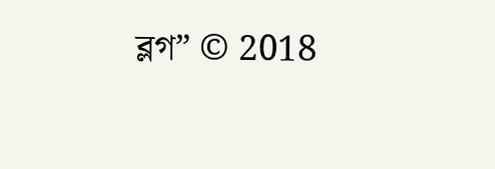ব্লগ” © 2018